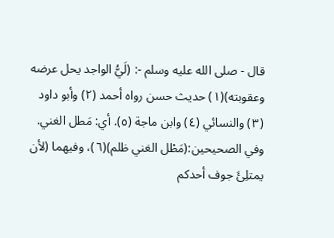قال - صلى الله عليه وسلم -: (لَيُّ الواجد يحل عرضه وعقوبته)(١) حديث حسن رواه أحمد (٢) وأبو داود (٣) والنسائي (٤) وابن ماجة (٥). أي: مَطل الغني.
وفي الصحيحين:(مَطْل الغني ظلم)(٦)، وفيهما (لأن يمتلِئَ جوف أحدكم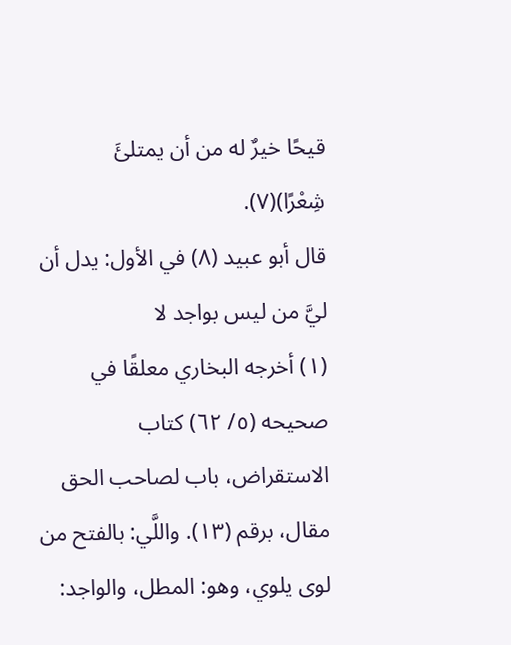قيحًا خيرٌ له من أن يمتلئَ شِعْرًا)(٧).
قال أبو عبيد (٨) في الأول: يدل أن ليَّ من ليس بواجد لا
(١) أخرجه البخاري معلقًا في صحيحه (٥/ ٦٢) كتاب الاستقراض، باب لصاحب الحق مقال، برقم (١٣). واللَّي: بالفتح من لوى يلوي، وهو: المطل، والواجد: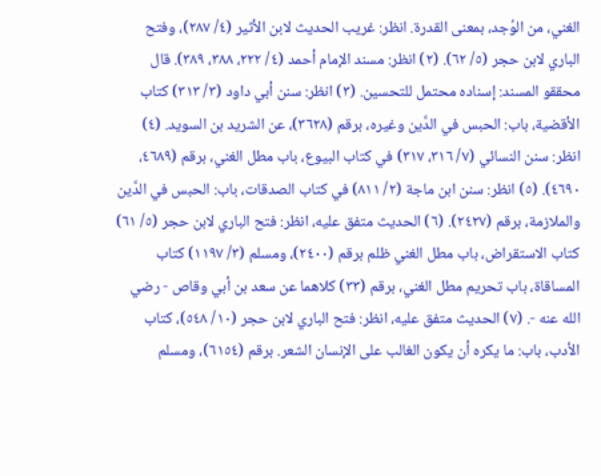الغني، من الوُجد، بمعنى القدرة. انظر: غريب الحديث لابن الأثير (٤/ ٢٨٧)، وفتح الباري لابن حجر (٥/ ٦٢). (٢) انظر: مسند الإمام أحمد (٤/ ٢٢٢، ٣٨٨، ٣٨٩). قال محققو المسند: إسناده محتمل للتحسين. (٣) انظر: سنن أبي داود (٣/ ٣١٣) كتاب الأقضية، باب: الحبس في الدَّين وغيره، برقم (٣٦٢٨)، عن الشريد بن السويد. (٤) انظر: سنن النسائي (٧/ ٣١٦، ٣١٧) في كتاب البيوع، باب مطل الغني، برقم (٤٦٨٩، ٤٦٩٠). (٥) انظر: سنن ابن ماجة (٢/ ٨١١) في كتاب الصدقات، باب: الحبس في الدَّين والملازمة، برقم (٢٤٢٧). (٦) الحديث متفق عليه، انظر: فتح الباري لابن حجر (٥/ ٦١) كتاب الاستقراض، باب مطل الغني ظلم برقم (٢٤٠٠)، ومسلم (٣/ ١١٩٧) كتاب المساقاة، باب تحريم مطل الغني، برقم (٣٣) كلاهما عن سعد بن أبي وقاص - رضي الله عنه -. (٧) الحديث متفق عليه، انظر: فتح الباري لابن حجر (١٠/ ٥٤٨)، كتاب الأدب، باب: ما يكره أن يكون الغالب على الإنسان الشعر. برقم (٦١٥٤)، ومسلم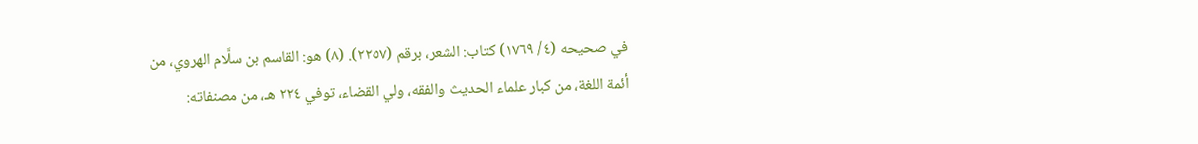في صحيحه (٤/ ١٧٦٩) كتاب: الشعر، برقم (٢٢٥٧). (٨) هو: القاسم بن سلَّام الهروي، من أئمة اللغة، من كبار علماء الحديث والفقه، ولي القضاء، توفي ٢٢٤ هـ، من مصنفاته: